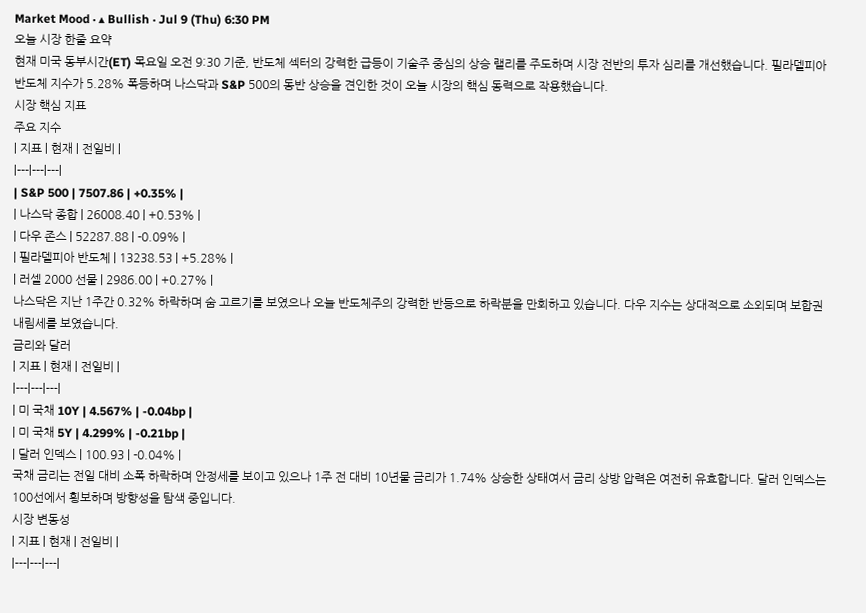Market Mood · ▴ Bullish · Jul 9 (Thu) 6:30 PM
오늘 시장 한줄 요약
현재 미국 동부시간(ET) 목요일 오전 9:30 기준, 반도체 섹터의 강력한 급등이 기술주 중심의 상승 랠리를 주도하며 시장 전반의 투자 심리를 개선했습니다. 필라델피아 반도체 지수가 5.28% 폭등하며 나스닥과 S&P 500의 동반 상승을 견인한 것이 오늘 시장의 핵심 동력으로 작용했습니다.
시장 핵심 지표
주요 지수
| 지표 | 현재 | 전일비 |
|---|---|---|
| S&P 500 | 7507.86 | +0.35% |
| 나스닥 종합 | 26008.40 | +0.53% |
| 다우 존스 | 52287.88 | -0.09% |
| 필라델피아 반도체 | 13238.53 | +5.28% |
| 러셀 2000 선물 | 2986.00 | +0.27% |
나스닥은 지난 1주간 0.32% 하락하며 숨 고르기를 보였으나 오늘 반도체주의 강력한 반등으로 하락분을 만회하고 있습니다. 다우 지수는 상대적으로 소외되며 보합권 내림세를 보였습니다.
금리와 달러
| 지표 | 현재 | 전일비 |
|---|---|---|
| 미 국채 10Y | 4.567% | -0.04bp |
| 미 국채 5Y | 4.299% | -0.21bp |
| 달러 인덱스 | 100.93 | -0.04% |
국채 금리는 전일 대비 소폭 하락하며 안정세를 보이고 있으나 1주 전 대비 10년물 금리가 1.74% 상승한 상태여서 금리 상방 압력은 여전히 유효합니다. 달러 인덱스는 100선에서 횡보하며 방향성을 탐색 중입니다.
시장 변동성
| 지표 | 현재 | 전일비 |
|---|---|---|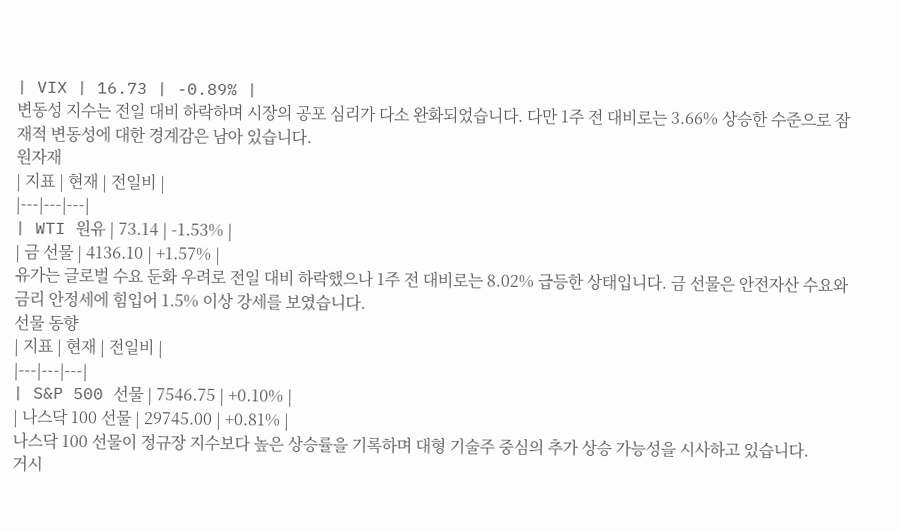| VIX | 16.73 | -0.89% |
변동성 지수는 전일 대비 하락하며 시장의 공포 심리가 다소 완화되었습니다. 다만 1주 전 대비로는 3.66% 상승한 수준으로 잠재적 변동성에 대한 경계감은 남아 있습니다.
원자재
| 지표 | 현재 | 전일비 |
|---|---|---|
| WTI 원유 | 73.14 | -1.53% |
| 금 선물 | 4136.10 | +1.57% |
유가는 글로벌 수요 둔화 우려로 전일 대비 하락했으나 1주 전 대비로는 8.02% 급등한 상태입니다. 금 선물은 안전자산 수요와 금리 안정세에 힘입어 1.5% 이상 강세를 보였습니다.
선물 동향
| 지표 | 현재 | 전일비 |
|---|---|---|
| S&P 500 선물 | 7546.75 | +0.10% |
| 나스닥 100 선물 | 29745.00 | +0.81% |
나스닥 100 선물이 정규장 지수보다 높은 상승률을 기록하며 대형 기술주 중심의 추가 상승 가능성을 시사하고 있습니다.
거시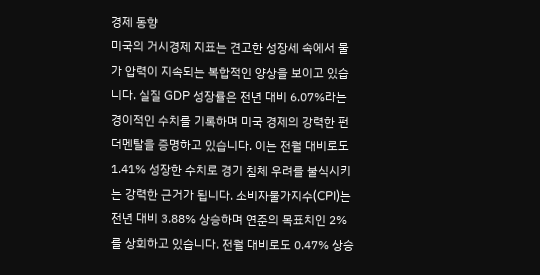경제 동향
미국의 거시경제 지표는 견고한 성장세 속에서 물가 압력이 지속되는 복합적인 양상을 보이고 있습니다. 실질 GDP 성장률은 전년 대비 6.07%라는 경이적인 수치를 기록하며 미국 경제의 강력한 펀더멘탈을 증명하고 있습니다. 이는 전월 대비로도 1.41% 성장한 수치로 경기 침체 우려를 불식시키는 강력한 근거가 됩니다. 소비자물가지수(CPI)는 전년 대비 3.88% 상승하며 연준의 목표치인 2%를 상회하고 있습니다. 전월 대비로도 0.47% 상승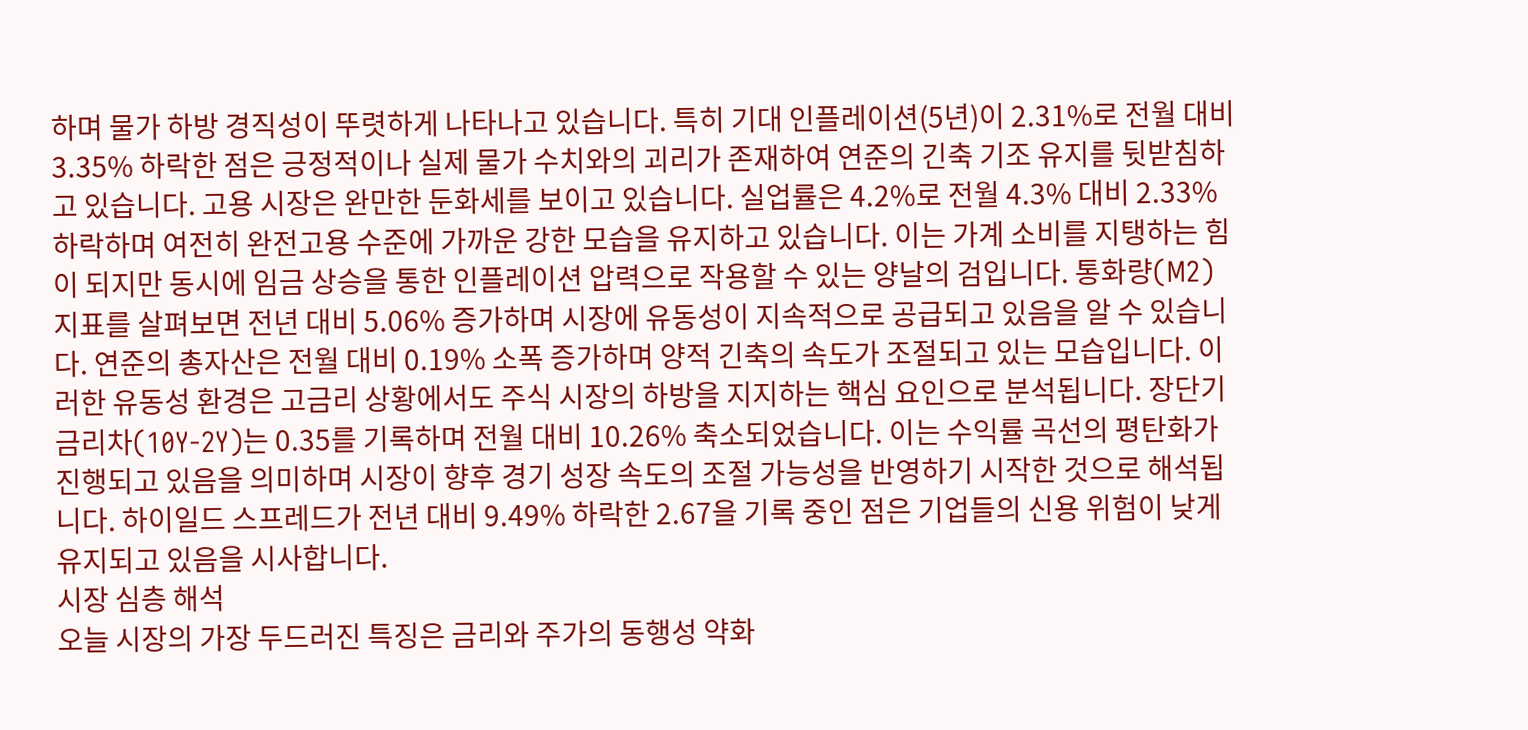하며 물가 하방 경직성이 뚜렷하게 나타나고 있습니다. 특히 기대 인플레이션(5년)이 2.31%로 전월 대비 3.35% 하락한 점은 긍정적이나 실제 물가 수치와의 괴리가 존재하여 연준의 긴축 기조 유지를 뒷받침하고 있습니다. 고용 시장은 완만한 둔화세를 보이고 있습니다. 실업률은 4.2%로 전월 4.3% 대비 2.33% 하락하며 여전히 완전고용 수준에 가까운 강한 모습을 유지하고 있습니다. 이는 가계 소비를 지탱하는 힘이 되지만 동시에 임금 상승을 통한 인플레이션 압력으로 작용할 수 있는 양날의 검입니다. 통화량(M2) 지표를 살펴보면 전년 대비 5.06% 증가하며 시장에 유동성이 지속적으로 공급되고 있음을 알 수 있습니다. 연준의 총자산은 전월 대비 0.19% 소폭 증가하며 양적 긴축의 속도가 조절되고 있는 모습입니다. 이러한 유동성 환경은 고금리 상황에서도 주식 시장의 하방을 지지하는 핵심 요인으로 분석됩니다. 장단기 금리차(10Y-2Y)는 0.35를 기록하며 전월 대비 10.26% 축소되었습니다. 이는 수익률 곡선의 평탄화가 진행되고 있음을 의미하며 시장이 향후 경기 성장 속도의 조절 가능성을 반영하기 시작한 것으로 해석됩니다. 하이일드 스프레드가 전년 대비 9.49% 하락한 2.67을 기록 중인 점은 기업들의 신용 위험이 낮게 유지되고 있음을 시사합니다.
시장 심층 해석
오늘 시장의 가장 두드러진 특징은 금리와 주가의 동행성 약화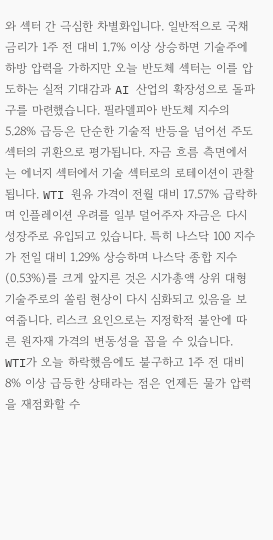와 섹터 간 극심한 차별화입니다. 일반적으로 국채 금리가 1주 전 대비 1.7% 이상 상승하면 기술주에 하방 압력을 가하지만 오늘 반도체 섹터는 이를 압도하는 실적 기대감과 AI 산업의 확장성으로 돌파구를 마련했습니다. 필라델피아 반도체 지수의 5.28% 급등은 단순한 기술적 반등을 넘어선 주도 섹터의 귀환으로 평가됩니다. 자금 흐름 측면에서는 에너지 섹터에서 기술 섹터로의 로테이션이 관찰됩니다. WTI 원유 가격이 전월 대비 17.57% 급락하며 인플레이션 우려를 일부 덜어주자 자금은 다시 성장주로 유입되고 있습니다. 특히 나스닥 100 지수가 전일 대비 1.29% 상승하며 나스닥 종합 지수(0.53%)를 크게 앞지른 것은 시가총액 상위 대형 기술주로의 쏠림 현상이 다시 심화되고 있음을 보여줍니다. 리스크 요인으로는 지정학적 불안에 따른 원자재 가격의 변동성을 꼽을 수 있습니다. WTI가 오늘 하락했음에도 불구하고 1주 전 대비 8% 이상 급등한 상태라는 점은 언제든 물가 압력을 재점화할 수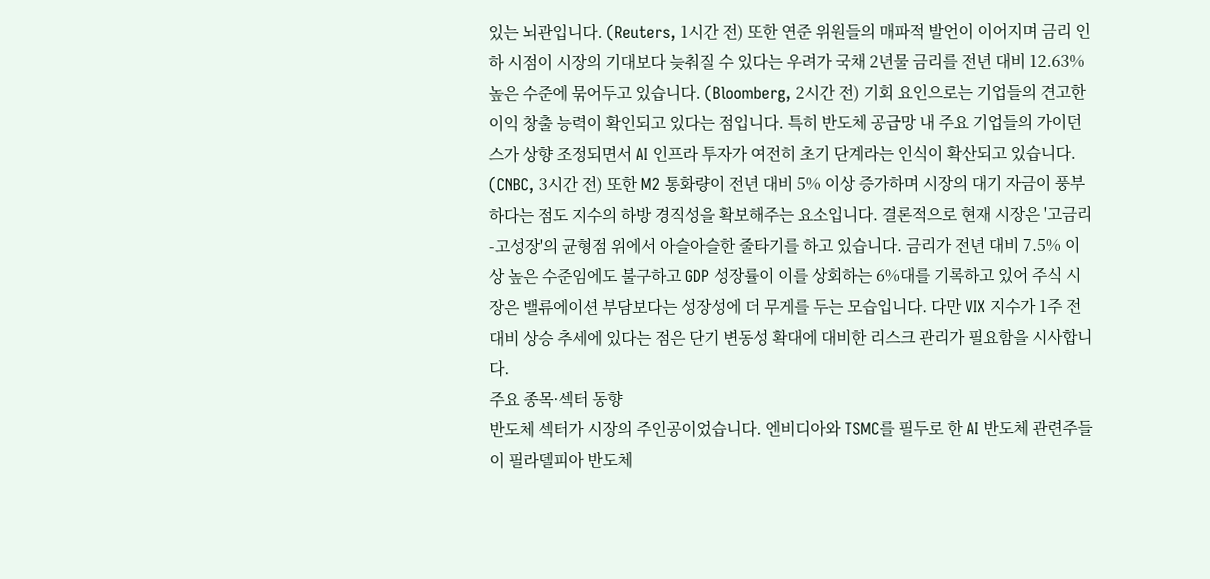있는 뇌관입니다. (Reuters, 1시간 전) 또한 연준 위원들의 매파적 발언이 이어지며 금리 인하 시점이 시장의 기대보다 늦춰질 수 있다는 우려가 국채 2년물 금리를 전년 대비 12.63% 높은 수준에 묶어두고 있습니다. (Bloomberg, 2시간 전) 기회 요인으로는 기업들의 견고한 이익 창출 능력이 확인되고 있다는 점입니다. 특히 반도체 공급망 내 주요 기업들의 가이던스가 상향 조정되면서 AI 인프라 투자가 여전히 초기 단계라는 인식이 확산되고 있습니다. (CNBC, 3시간 전) 또한 M2 통화량이 전년 대비 5% 이상 증가하며 시장의 대기 자금이 풍부하다는 점도 지수의 하방 경직성을 확보해주는 요소입니다. 결론적으로 현재 시장은 '고금리-고성장'의 균형점 위에서 아슬아슬한 줄타기를 하고 있습니다. 금리가 전년 대비 7.5% 이상 높은 수준임에도 불구하고 GDP 성장률이 이를 상회하는 6%대를 기록하고 있어 주식 시장은 밸류에이션 부담보다는 성장성에 더 무게를 두는 모습입니다. 다만 VIX 지수가 1주 전 대비 상승 추세에 있다는 점은 단기 변동성 확대에 대비한 리스크 관리가 필요함을 시사합니다.
주요 종목·섹터 동향
반도체 섹터가 시장의 주인공이었습니다. 엔비디아와 TSMC를 필두로 한 AI 반도체 관련주들이 필라델피아 반도체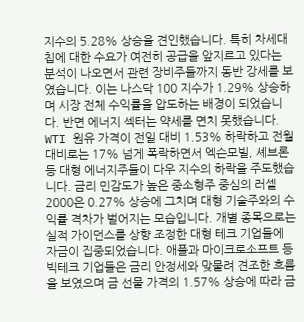지수의 5.28% 상승을 견인했습니다. 특히 차세대 칩에 대한 수요가 여전히 공급을 앞지르고 있다는 분석이 나오면서 관련 장비주들까지 동반 강세를 보였습니다. 이는 나스닥 100 지수가 1.29% 상승하며 시장 전체 수익률을 압도하는 배경이 되었습니다. 반면 에너지 섹터는 약세를 면치 못했습니다. WTI 원유 가격이 전일 대비 1.53% 하락하고 전월 대비로는 17% 넘게 폭락하면서 엑슨모빌, 셰브론 등 대형 에너지주들이 다우 지수의 하락을 주도했습니다. 금리 민감도가 높은 중소형주 중심의 러셀 2000은 0.27% 상승에 그치며 대형 기술주와의 수익률 격차가 벌어지는 모습입니다. 개별 종목으로는 실적 가이던스를 상향 조정한 대형 테크 기업들에 자금이 집중되었습니다. 애플과 마이크로소프트 등 빅테크 기업들은 금리 안정세와 맞물려 견조한 흐름을 보였으며 금 선물 가격의 1.57% 상승에 따라 금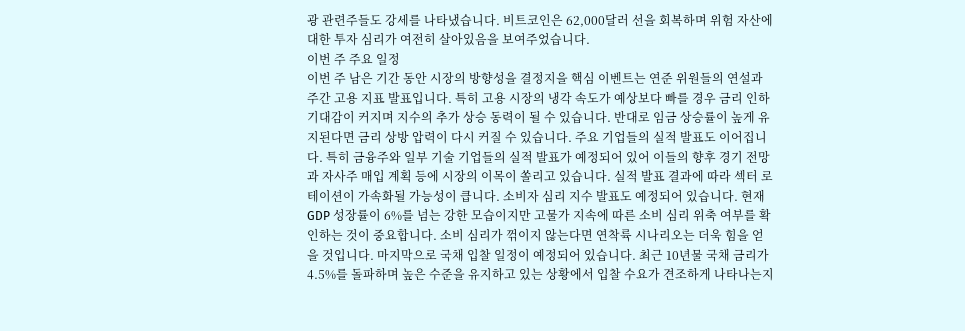광 관련주들도 강세를 나타냈습니다. 비트코인은 62,000달러 선을 회복하며 위험 자산에 대한 투자 심리가 여전히 살아있음을 보여주었습니다.
이번 주 주요 일정
이번 주 남은 기간 동안 시장의 방향성을 결정지을 핵심 이벤트는 연준 위원들의 연설과 주간 고용 지표 발표입니다. 특히 고용 시장의 냉각 속도가 예상보다 빠를 경우 금리 인하 기대감이 커지며 지수의 추가 상승 동력이 될 수 있습니다. 반대로 임금 상승률이 높게 유지된다면 금리 상방 압력이 다시 커질 수 있습니다. 주요 기업들의 실적 발표도 이어집니다. 특히 금융주와 일부 기술 기업들의 실적 발표가 예정되어 있어 이들의 향후 경기 전망과 자사주 매입 계획 등에 시장의 이목이 쏠리고 있습니다. 실적 발표 결과에 따라 섹터 로테이션이 가속화될 가능성이 큽니다. 소비자 심리 지수 발표도 예정되어 있습니다. 현재 GDP 성장률이 6%를 넘는 강한 모습이지만 고물가 지속에 따른 소비 심리 위축 여부를 확인하는 것이 중요합니다. 소비 심리가 꺾이지 않는다면 연착륙 시나리오는 더욱 힘을 얻을 것입니다. 마지막으로 국채 입찰 일정이 예정되어 있습니다. 최근 10년물 국채 금리가 4.5%를 돌파하며 높은 수준을 유지하고 있는 상황에서 입찰 수요가 견조하게 나타나는지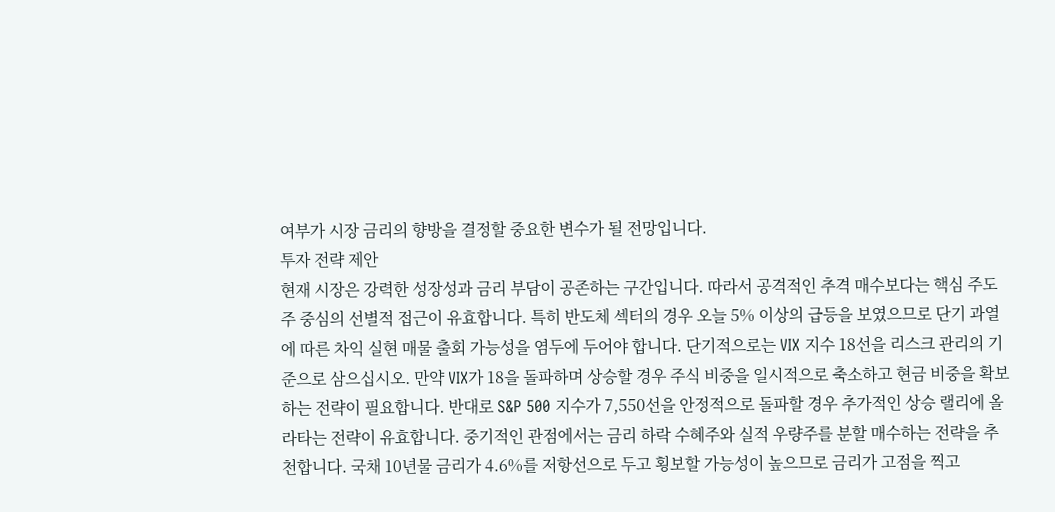여부가 시장 금리의 향방을 결정할 중요한 변수가 될 전망입니다.
투자 전략 제안
현재 시장은 강력한 성장성과 금리 부담이 공존하는 구간입니다. 따라서 공격적인 추격 매수보다는 핵심 주도주 중심의 선별적 접근이 유효합니다. 특히 반도체 섹터의 경우 오늘 5% 이상의 급등을 보였으므로 단기 과열에 따른 차익 실현 매물 출회 가능성을 염두에 두어야 합니다. 단기적으로는 VIX 지수 18선을 리스크 관리의 기준으로 삼으십시오. 만약 VIX가 18을 돌파하며 상승할 경우 주식 비중을 일시적으로 축소하고 현금 비중을 확보하는 전략이 필요합니다. 반대로 S&P 500 지수가 7,550선을 안정적으로 돌파할 경우 추가적인 상승 랠리에 올라타는 전략이 유효합니다. 중기적인 관점에서는 금리 하락 수혜주와 실적 우량주를 분할 매수하는 전략을 추천합니다. 국채 10년물 금리가 4.6%를 저항선으로 두고 횡보할 가능성이 높으므로 금리가 고점을 찍고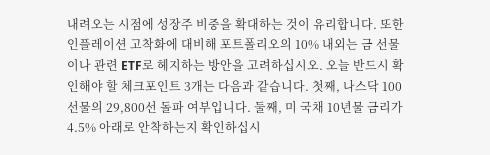내려오는 시점에 성장주 비중을 확대하는 것이 유리합니다. 또한 인플레이션 고착화에 대비해 포트폴리오의 10% 내외는 금 선물이나 관련 ETF로 헤지하는 방안을 고려하십시오. 오늘 반드시 확인해야 할 체크포인트 3개는 다음과 같습니다. 첫째, 나스닥 100 선물의 29,800선 돌파 여부입니다. 둘째, 미 국채 10년물 금리가 4.5% 아래로 안착하는지 확인하십시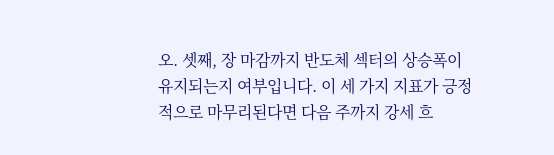오. 셋째, 장 마감까지 반도체 섹터의 상승폭이 유지되는지 여부입니다. 이 세 가지 지표가 긍정적으로 마무리된다면 다음 주까지 강세 흐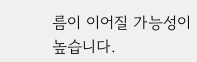름이 이어질 가능성이 높습니다.